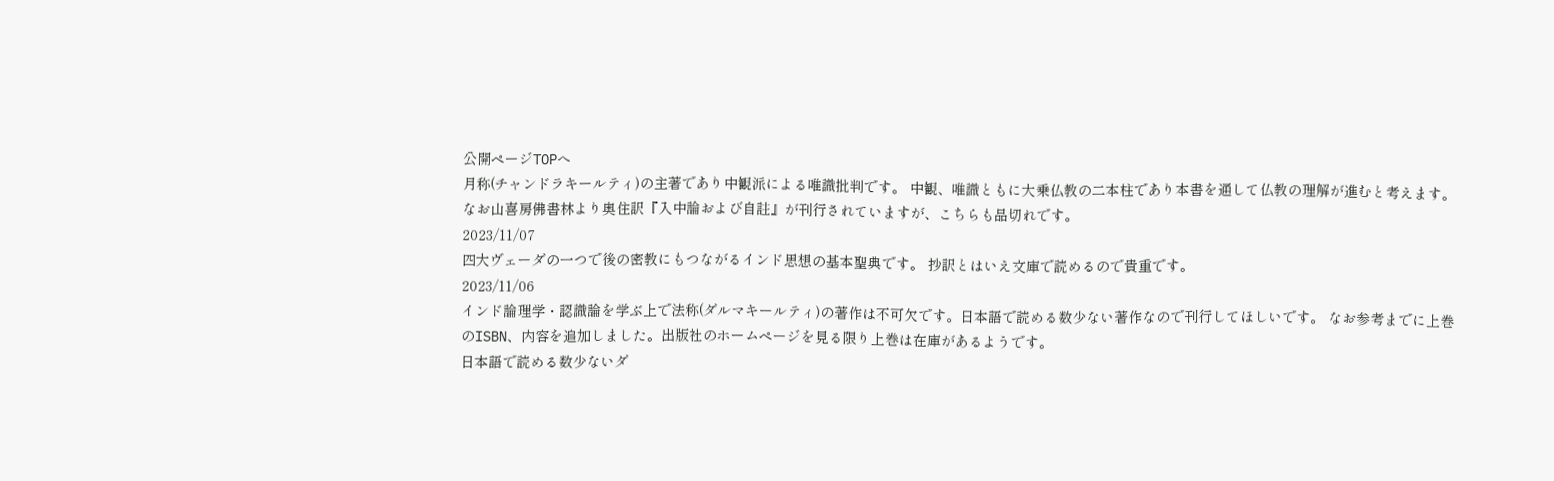公開ページTOPへ
月称(チャンドラキールティ)の主著であり中観派による唯識批判です。 中観、唯識ともに大乗仏教の二本柱であり本書を通して仏教の理解が進むと考えます。 なお山喜房佛書林より奥住訳『入中論および自註』が刊行されていますが、こちらも品切れです。
2023/11/07
四大ヴェーダの一つで後の密教にもつながるインド思想の基本聖典です。 抄訳とはいえ文庫で読めるので貴重です。
2023/11/06
インド論理学・認識論を学ぶ上で法称(ダルマキールティ)の著作は不可欠です。日本語で読める数少ない著作なので刊行してほしいです。 なお参考までに上巻のISBN、内容を追加しました。出版社のホームページを見る限り上巻は在庫があるようです。
日本語で読める数少ないダ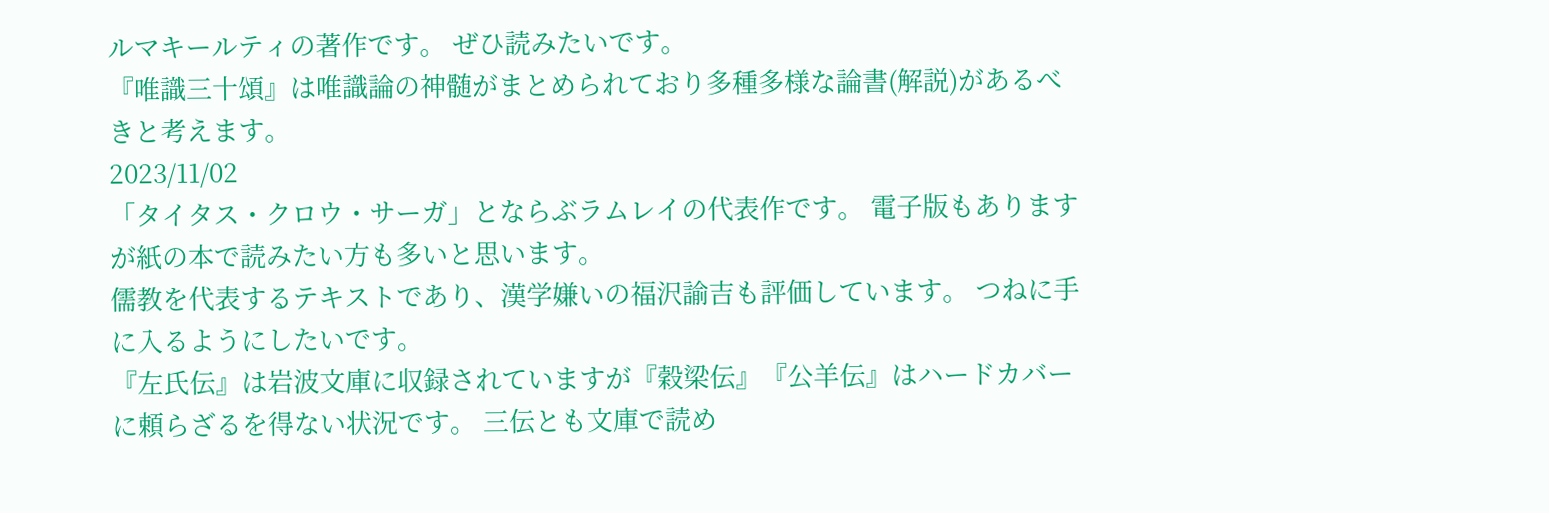ルマキールティの著作です。 ぜひ読みたいです。
『唯識三十頌』は唯識論の神髄がまとめられており多種多様な論書(解説)があるべきと考えます。
2023/11/02
「タイタス・クロウ・サーガ」とならぶラムレイの代表作です。 電子版もありますが紙の本で読みたい方も多いと思います。
儒教を代表するテキストであり、漢学嫌いの福沢諭吉も評価しています。 つねに手に入るようにしたいです。
『左氏伝』は岩波文庫に収録されていますが『穀梁伝』『公羊伝』はハードカバーに頼らざるを得ない状況です。 三伝とも文庫で読め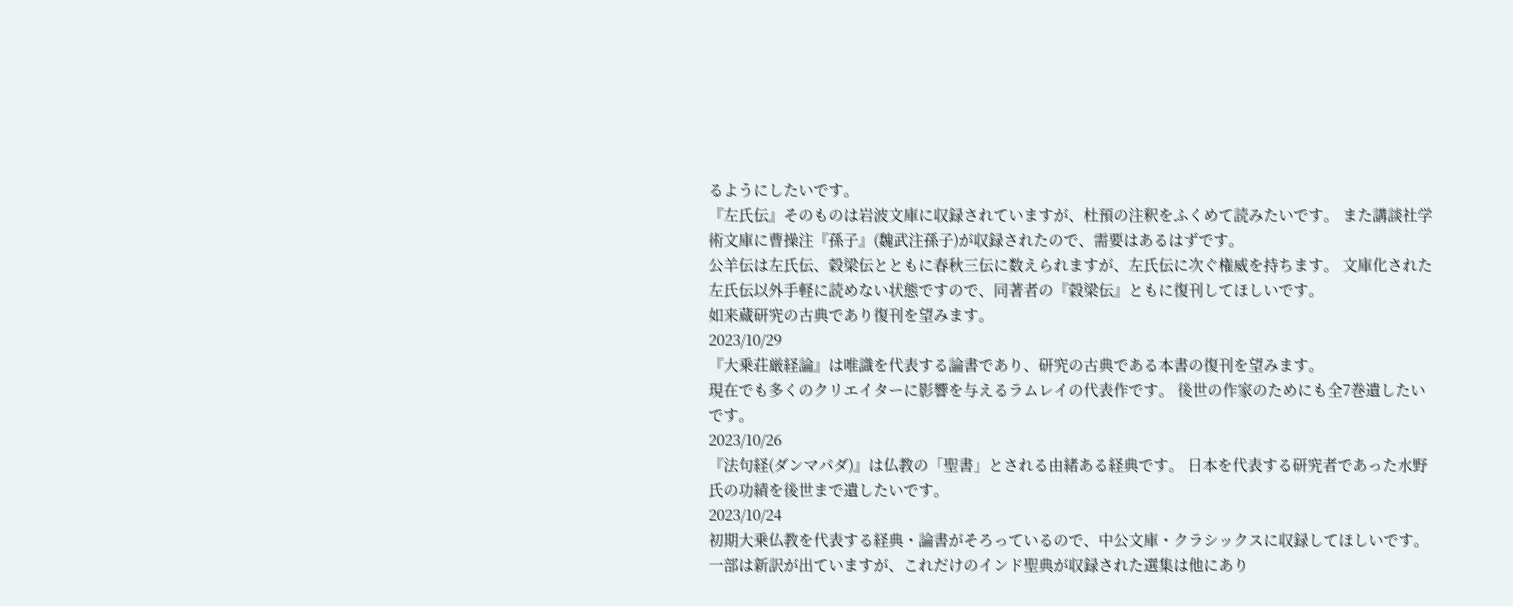るようにしたいです。
『左氏伝』そのものは岩波文庫に収録されていますが、杜預の注釈をふくめて読みたいです。 また講談社学術文庫に曹操注『孫子』(魏武注孫子)が収録されたので、需要はあるはずです。
公羊伝は左氏伝、穀梁伝とともに春秋三伝に数えられますが、左氏伝に次ぐ権威を持ちます。 文庫化された左氏伝以外手軽に読めない状態ですので、同著者の『穀梁伝』ともに復刊してほしいです。
如来蔵研究の古典であり復刊を望みます。
2023/10/29
『大乗荘厳経論』は唯識を代表する論書であり、研究の古典である本書の復刊を望みます。
現在でも多くのクリエイターに影響を与えるラムレイの代表作です。 後世の作家のためにも全7巻遺したいです。
2023/10/26
『法句経(ダンマパダ)』は仏教の「聖書」とされる由緒ある経典です。 日本を代表する研究者であった水野氏の功績を後世まで遺したいです。
2023/10/24
初期大乗仏教を代表する経典・論書がそろっているので、中公文庫・クラシックスに収録してほしいです。
一部は新訳が出ていますが、これだけのインド聖典が収録された選集は他にあり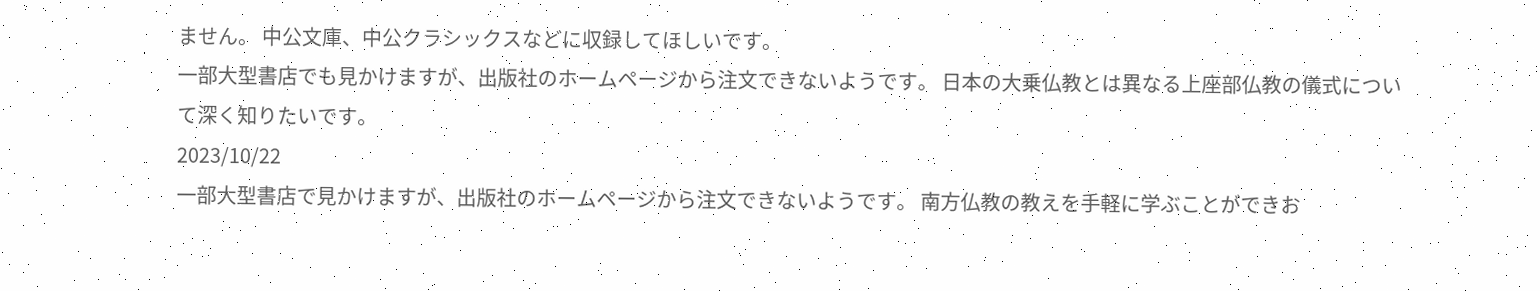ません。 中公文庫、中公クラシックスなどに収録してほしいです。
一部大型書店でも見かけますが、出版社のホームページから注文できないようです。 日本の大乗仏教とは異なる上座部仏教の儀式について深く知りたいです。
2023/10/22
一部大型書店で見かけますが、出版社のホームページから注文できないようです。 南方仏教の教えを手軽に学ぶことができお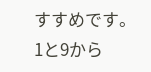すすめです。
1と9から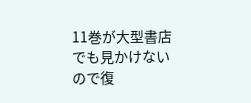11巻が大型書店でも見かけないので復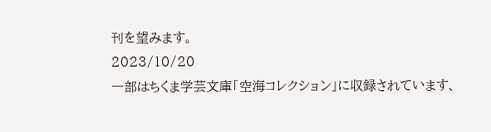刊を望みます。
2023/10/20
一部はちくま学芸文庫「空海コレクション」に収録されています、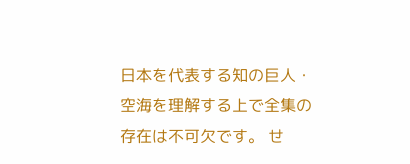日本を代表する知の巨人・空海を理解する上で全集の存在は不可欠です。 せ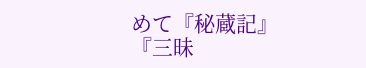めて『秘蔵記』『三昧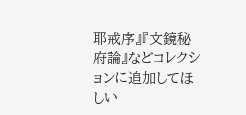耶戒序』『文鏡秘府論』などコレクションに追加してほしい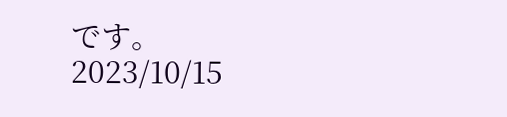です。
2023/10/15